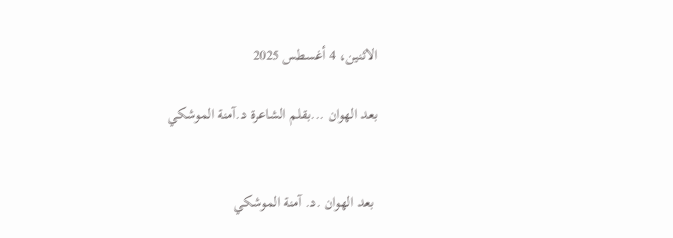الاثنين، 4 أغسطس 2025

بعد الهوان ...بقلم الشاعرة د.آمنة الموشكي


 بعد الهوان .د. آمنة الموشكي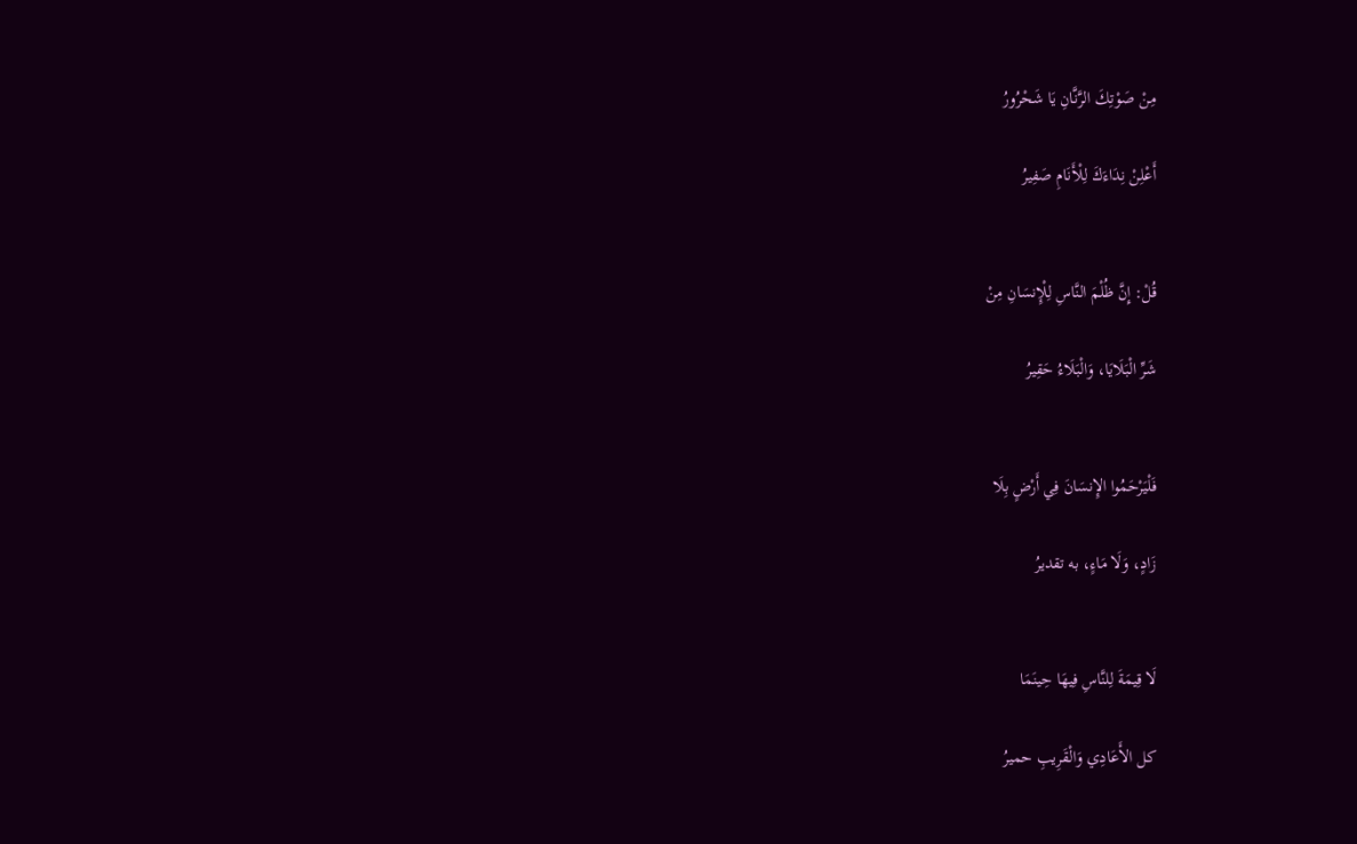مِنْ صَوْتِكَ الرَّنَّانِ يَا شَحْرُورُ

أَعْلِنْ نِدَاءَكَ لِلْأَنَامِ صَفِيرُ


قُلْ: إِنَّ ظُلْمَ النَّاسِ لِلْإِنسَانِ مِنْ

شَرِّ الْبَلَايَا، وَالْبَلَاءُ حَقِيرُ


فَلْيَرْحَمُوا الإِنسَانَ فِي أَرْضٍ بِلَا

زَادٍ، وَلَا مَاءٍ، به تقديرُ


لَا قِيمَةَ لِلنَّاسِ فِيهَا حِينَمَا

كل الأَعَادِي وَالْقَرِيبِ حميرُ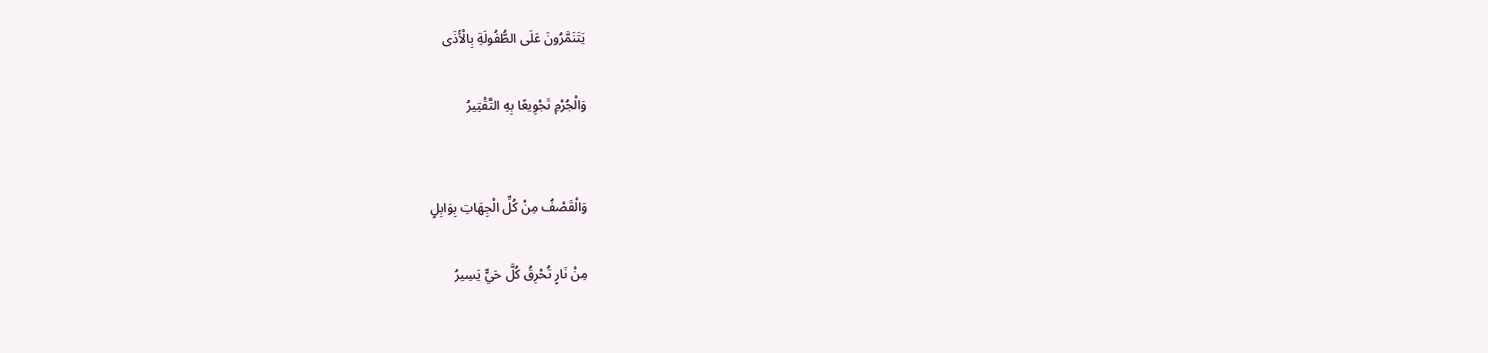يَتَنَمَّرُونَ عَلَى الطُّفُولَةِ بِالْأَذَى

وَالْجُرْمِ تَجْوِيعًا بِهِ التَّقْتِيرُ


وَالْقَصْفُ مِنْ كُلِّ الْجِهَاتِ بِوَابِلٍ

مِنْ نَارٍ تُحْرِقُ كُلَّ حَيٍّ يَسِيرُ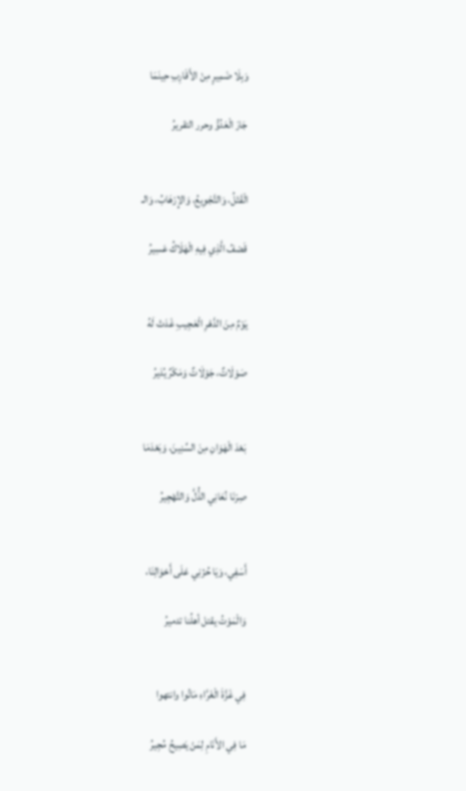وَبِلَا ضَمِيرٍ مِنْ الأَقَارِبِ حِينَمَا

جَارَ الْعَدُوُّ وحرر التقريرُ


الْقَتْلُ، وَالتَّجْوِيعُ، وَالإِرْهَابُ، وَالـ

قَصْفُ الَّذِي فِيهِ الْهَلَاكُ عَسِيرُ


يَوْمٌ مِنَ الدَّهْرِ الْعَجِيبِ غَدَتْ لَهُ

صَوْلَاتٌ، جَوْلَاتٌ وَمَكْرٌ يُدَيرُ


بَعْدَ الْهَوَانِ مِنَ السِّنِينَ، وَبَعْدَمَا

صِرْنَا نُعَانِي الذُّلَّ وَالتَّهْجِيرُ


أَسَفِي، وَيَا حُزْنِي عَلَى أَحْوَالِنَا،

وَالْمَوْتُ يقتل أهلُنا تدميرُ


فِي غَزَّةَ الْغَرَّاءِ مَاتُوا وانتهوا

مَا فِي الأَنَامِ لِمَنْ يَصِيحُ مُجِيرُ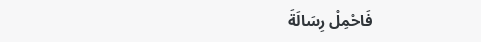فَاحْمِلْ رِسَالَةَ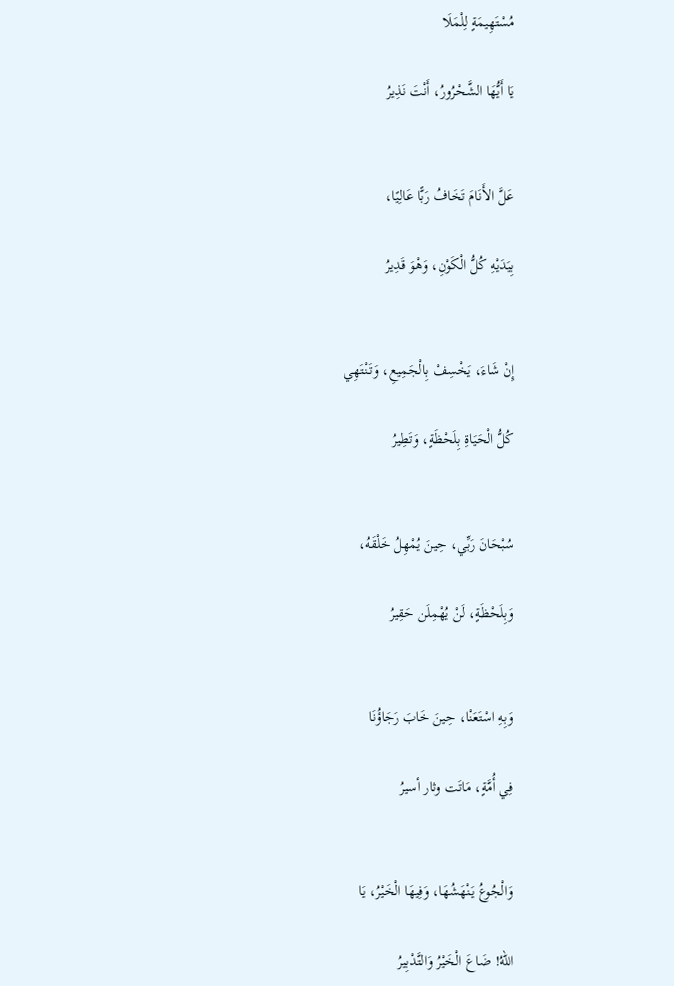مُسْتَهِيمَةٍ لِلْمَلَا

يَا أَيُّهَا الشَّحْرُورُ، أَنْتَ نَذِيرُ


عَلَّ الأَنَامَ تَخَافُ رَبًّا عَالِيًا،

بِيَدَيْهِ كُلُّ الْكَوْنِ، وَهْوَ قَدِيرُ


إِنْ شَاءَ، يَخْسِفْ بِالْجَمِيعِ، وَتَنْتَهِي

كُلُّ الْحَيَاةِ بِلَحْظَةٍ، وَتَطِيرُ


سُبْحَانَ رَبِّي، حِينَ يُمْهِلُ خَلْقَهُ،

وَبِلَحْظَةٍ، لَنْ يُهْمِلَن حَقِيرُ


وَبِهِ اسْتَعَنْا، حِينَ خَابَ رَجَاؤُنَا

فِي أُمَّةٍ، مَاتَت وثار أسيرُ


وَالْجُوعُ يَنْهَشُهَا، وَفِيهَا الْخَيْرُ، يَا

اللهُ! ضَاعَ الْخَيْرُ وَالتَّدْبِيرُ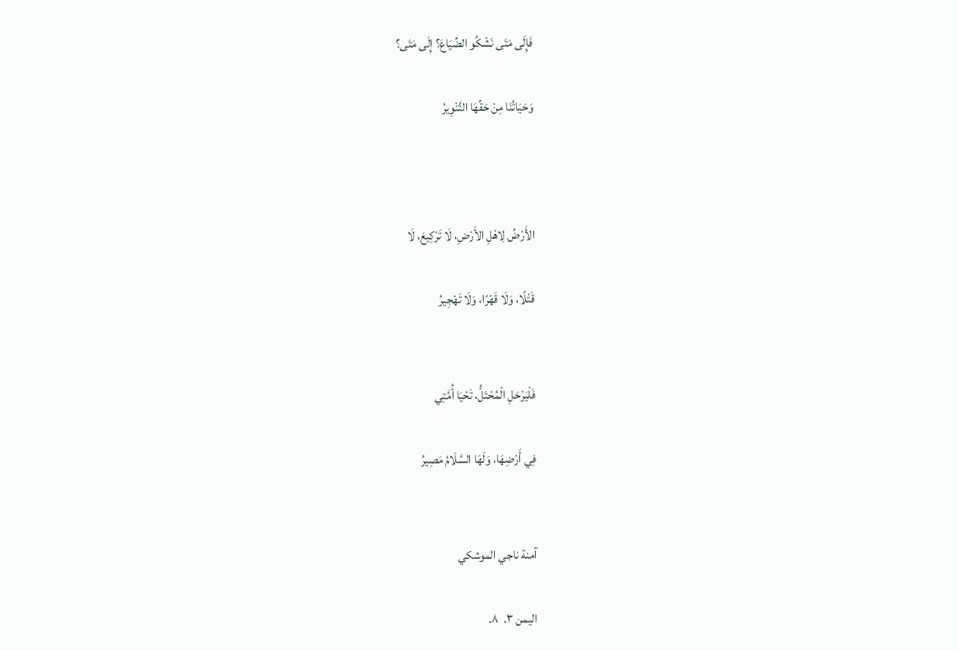فَإِلَى مَتَى نَشْكُو الضِّيَاعَ؟ إِلَى مَتَى؟

وَحَيَاتُنَا مِنْ حَقِّهَا التَّنْوِيرُ



الأَرْضُ لِاهْلِ الأَرْضِ، لَا تَرْكِيعَ، لَا

قَتْلًا، وَلَا قَهْرًا، وَلَا تَهْجِيرُ


فَلْيَرْحَلِ الْمُحْتَلُّ، تَحْيَا أُمَّتِي

فِي أَرْضِهَا، وَلَهَا السَّلَامُ مَصِيرُ


آمنة ناجي الموشكي

اليمن ٣.  ٨.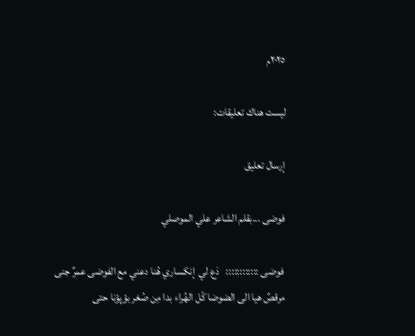٢٠٢٥م

ليست هناك تعليقات:

إرسال تعليق

فوضى ...بقلم الشاعر علي الموصلي

 فوضى ::::::::::::   دَع لي  إنكساري هُنا دعني مع الفوضى عمرٌ جنى مرقصٌ هيا الى الضوضا كّل الهُراء بدا مِن صُغر بؤپؤنا حتى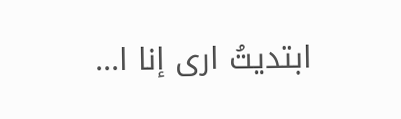ابتديتُ ارى إنا ا...